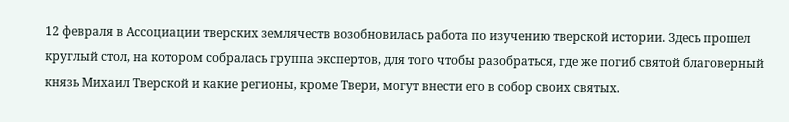12 февраля в Ассоциации тверских землячеств возобновилась работа по изучению тверской истории. Здесь прошел круглый стол, на котором собралась группа экспертов, для того чтобы разобраться, где же погиб святой благоверный князь Михаил Тверской и какие регионы, кроме Твери, могут внести его в собор своих святых.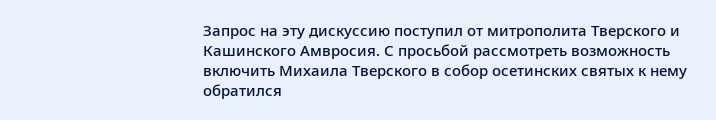Запрос на эту дискуссию поступил от митрополита Тверского и Кашинского Амвросия. С просьбой рассмотреть возможность включить Михаила Тверского в собор осетинских святых к нему обратился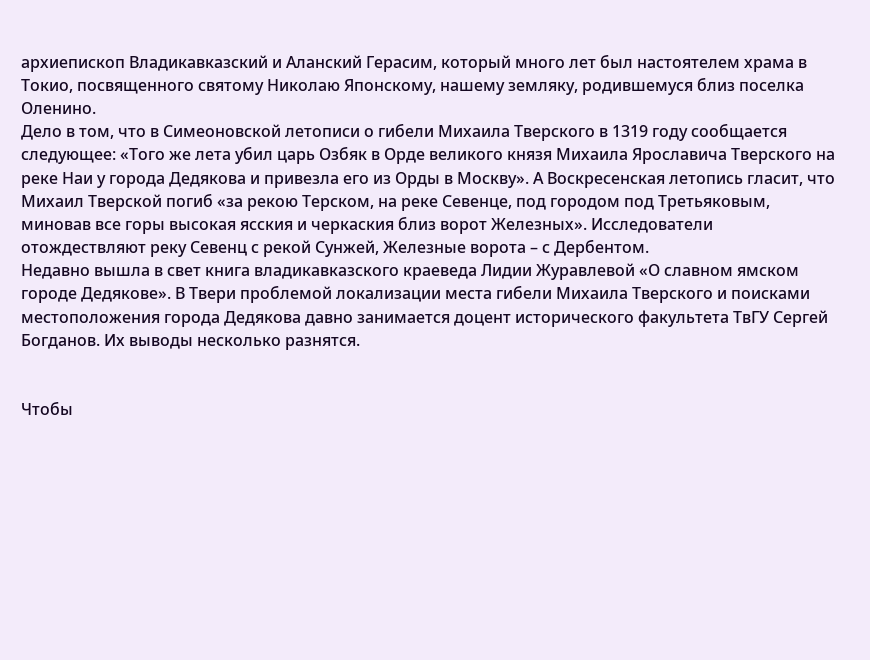архиепископ Владикавказский и Аланский Герасим, который много лет был настоятелем храма в Токио, посвященного святому Николаю Японскому, нашему земляку, родившемуся близ поселка Оленино.
Дело в том, что в Симеоновской летописи о гибели Михаила Тверского в 1319 году сообщается следующее: «Того же лета убил царь Озбяк в Орде великого князя Михаила Ярославича Тверского на реке Наи у города Дедякова и привезла его из Орды в Москву». А Воскресенская летопись гласит, что Михаил Тверской погиб «за рекою Терском, на реке Севенце, под городом под Третьяковым, миновав все горы высокая ясския и черкаския близ ворот Железных». Исследователи отождествляют реку Севенц с рекой Сунжей, Железные ворота – с Дербентом.
Недавно вышла в свет книга владикавказского краеведа Лидии Журавлевой «О славном ямском городе Дедякове». В Твери проблемой локализации места гибели Михаила Тверского и поисками местоположения города Дедякова давно занимается доцент исторического факультета ТвГУ Сергей Богданов. Их выводы несколько разнятся.


Чтобы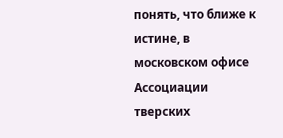понять, что ближе к истине, в московском офисе Ассоциации тверских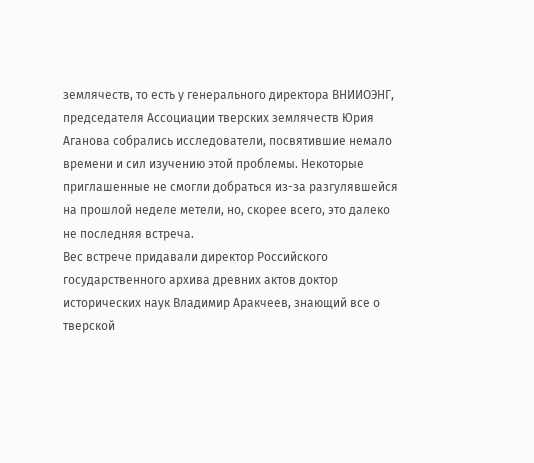землячеств, то есть у генерального директора ВНИИОЭНГ, председателя Ассоциации тверских землячеств Юрия Аганова собрались исследователи, посвятившие немало времени и сил изучению этой проблемы. Некоторые приглашенные не смогли добраться из-за разгулявшейся на прошлой неделе метели, но, скорее всего, это далеко не последняя встреча.
Вес встрече придавали директор Российского государственного архива древних актов доктор исторических наук Владимир Аракчеев, знающий все о тверской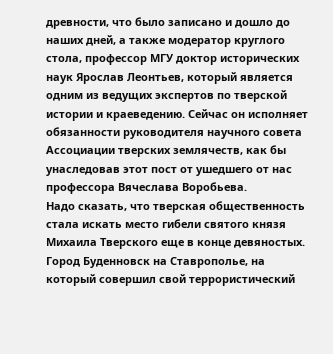древности, что было записано и дошло до наших дней, а также модератор круглого стола, профессор МГУ доктор исторических наук Ярослав Леонтьев, который является одним из ведущих экспертов по тверской истории и краеведению. Сейчас он исполняет обязанности руководителя научного совета Ассоциации тверских землячеств, как бы унаследовав этот пост от ушедшего от нас профессора Вячеслава Воробьева.
Надо сказать, что тверская общественность стала искать место гибели святого князя Михаила Тверского еще в конце девяностых. Город Буденновск на Ставрополье, на который совершил свой террористический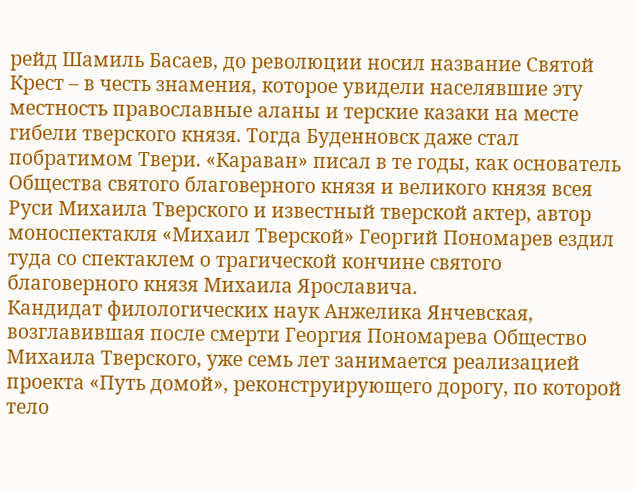рейд Шамиль Басаев, до революции носил название Святой Крест – в честь знамения, которое увидели населявшие эту местность православные аланы и терские казаки на месте гибели тверского князя. Тогда Буденновск даже стал побратимом Твери. «Караван» писал в те годы, как основатель Общества святого благоверного князя и великого князя всея Руси Михаила Тверского и известный тверской актер, автор моноспектакля «Михаил Тверской» Георгий Пономарев ездил туда со спектаклем о трагической кончине святого благоверного князя Михаила Ярославича.
Кандидат филологических наук Анжелика Янчевская, возглавившая после смерти Георгия Пономарева Общество Михаила Тверского, уже семь лет занимается реализацией проекта «Путь домой», реконструирующего дорогу, по которой тело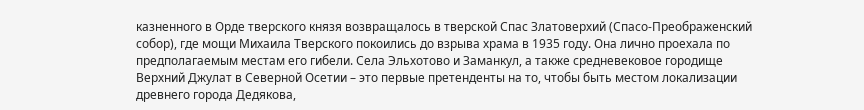казненного в Орде тверского князя возвращалось в тверской Спас Златоверхий (Спасо-Преображенский собор), где мощи Михаила Тверского покоились до взрыва храма в 1935 году. Она лично проехала по предполагаемым местам его гибели. Села Эльхотово и Заманкул, а также средневековое городище Верхний Джулат в Северной Осетии – это первые претенденты на то, чтобы быть местом локализации древнего города Дедякова,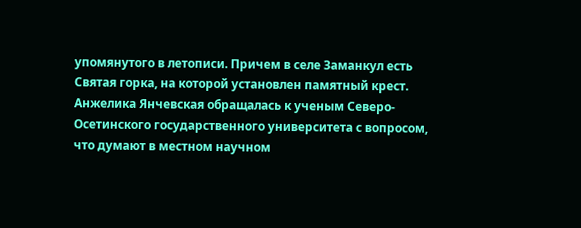упомянутого в летописи. Причем в селе Заманкул есть Святая горка, на которой установлен памятный крест.
Анжелика Янчевская обращалась к ученым Северо-Осетинского государственного университета с вопросом, что думают в местном научном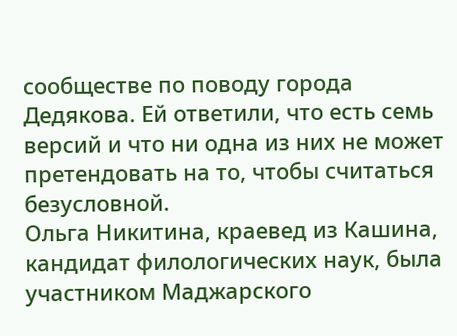сообществе по поводу города Дедякова. Ей ответили, что есть семь версий и что ни одна из них не может претендовать на то, чтобы считаться безусловной.
Ольга Никитина, краевед из Кашина, кандидат филологических наук, была участником Маджарского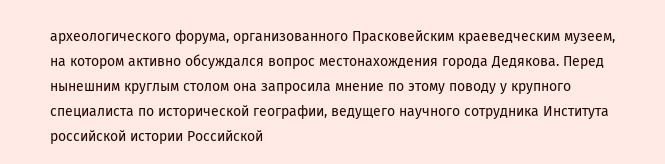археологического форума, организованного Прасковейским краеведческим музеем, на котором активно обсуждался вопрос местонахождения города Дедякова. Перед нынешним круглым столом она запросила мнение по этому поводу у крупного специалиста по исторической географии, ведущего научного сотрудника Института российской истории Российской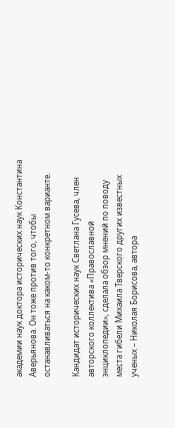академии наук доктора исторических наук Константина Аверьянова. Он тоже против того, чтобы останавливаться на каком-то конкретном варианте.

Кандидат исторических наук Светлана Гусева, член авторского коллектива «Православной энциклопедии», сделала обзор мнений по поводу места гибели Михаила Тверского других известных ученых – Николая Борисова, автора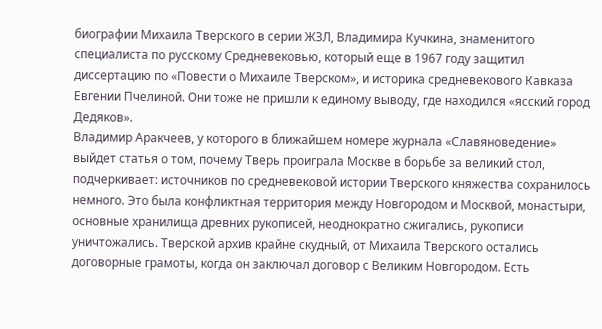биографии Михаила Тверского в серии ЖЗЛ, Владимира Кучкина, знаменитого специалиста по русскому Средневековью, который еще в 1967 году защитил диссертацию по «Повести о Михаиле Тверском», и историка средневекового Кавказа Евгении Пчелиной. Они тоже не пришли к единому выводу, где находился «ясский город Дедяков».
Владимир Аракчеев, у которого в ближайшем номере журнала «Славяноведение» выйдет статья о том, почему Тверь проиграла Москве в борьбе за великий стол, подчеркивает: источников по средневековой истории Тверского княжества сохранилось немного. Это была конфликтная территория между Новгородом и Москвой, монастыри, основные хранилища древних рукописей, неоднократно сжигались, рукописи уничтожались. Тверской архив крайне скудный, от Михаила Тверского остались договорные грамоты, когда он заключал договор с Великим Новгородом. Есть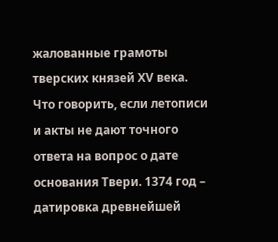жалованные грамоты тверских князей ХV века. Что говорить, если летописи и акты не дают точного ответа на вопрос о дате основания Твери. 1374 год – датировка древнейшей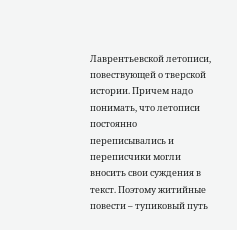Лаврентьевской летописи, повествующей о тверской истории. Причем надо понимать, что летописи постоянно переписывались и переписчики могли вносить свои суждения в текст. Поэтому житийные повести – тупиковый путь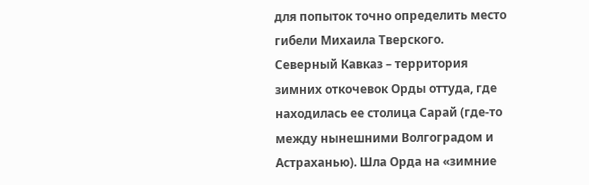для попыток точно определить место гибели Михаила Тверского.
Северный Кавказ – территория зимних откочевок Орды оттуда, где находилась ее столица Сарай (где-то между нынешними Волгоградом и Астраханью). Шла Орда на «зимние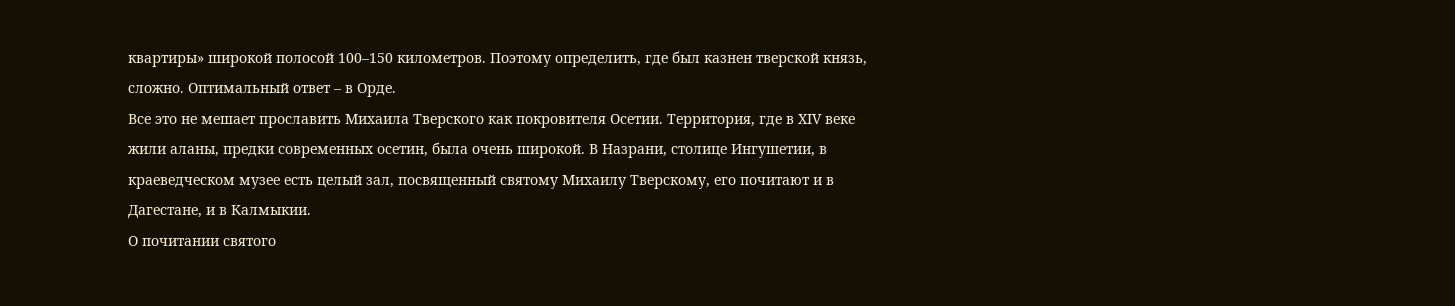квартиры» широкой полосой 100–150 километров. Поэтому определить, где был казнен тверской князь, сложно. Оптимальный ответ – в Орде.
Все это не мешает прославить Михаила Тверского как покровителя Осетии. Территория, где в ХIV веке жили аланы, предки современных осетин, была очень широкой. В Назрани, столице Ингушетии, в краеведческом музее есть целый зал, посвященный святому Михаилу Тверскому, его почитают и в Дагестане, и в Калмыкии.
О почитании святого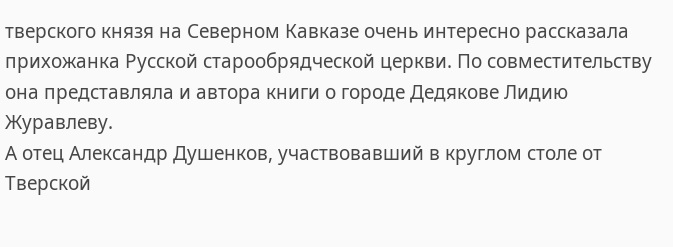тверского князя на Северном Кавказе очень интересно рассказала прихожанка Русской старообрядческой церкви. По совместительству она представляла и автора книги о городе Дедякове Лидию Журавлеву.
А отец Александр Душенков, участвовавший в круглом столе от Тверской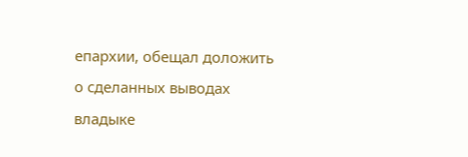епархии, обещал доложить о сделанных выводах владыке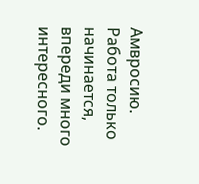Амвросию. Работа только начинается, впереди много интересного.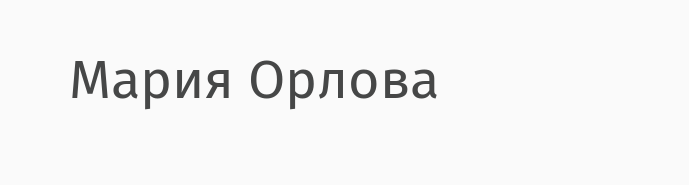Мария Орлова